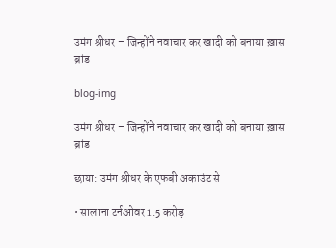उमंग श्रीधर – जिन्होंने नवाचार कर खादी को बनाया ख़ास ब्रांड

blog-img

उमंग श्रीधर – जिन्होंने नवाचार कर खादी को बनाया ख़ास ब्रांड

छाया: उमंग श्रीधर के एफबी अकाउंट से

• सालाना टर्नओवर 1.5 करोड़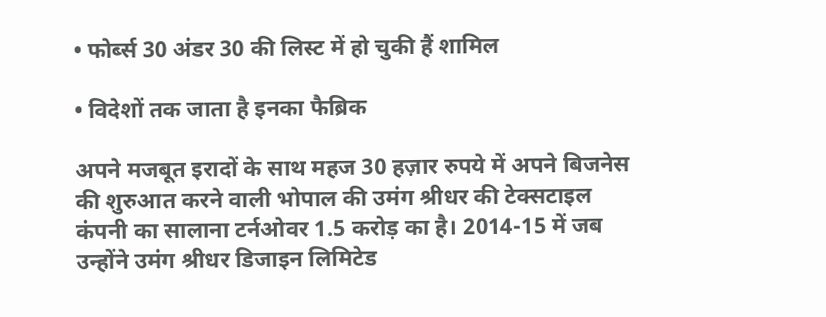• फोर्ब्स 30 अंडर 30 की लिस्ट में हो चुकी हैं शामिल

• विदेशों तक जाता है इनका फैब्रिक

अपने मजबूत इरादों के साथ महज 30 हज़ार रुपये में अपने बिजनेस की शुरुआत करने वाली भोपाल की उमंग श्रीधर की टेक्सटाइल कंपनी का सालाना टर्नओवर 1.5 करोड़ का है। 2014-15 में जब उन्होंने उमंग श्रीधर डिजाइन लिमिटेड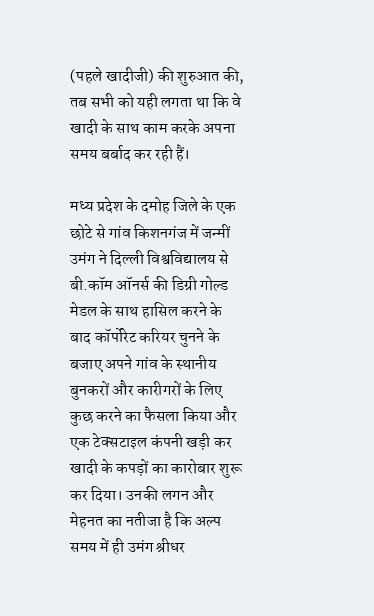(पहले खादीजी) की शुरुआत की, तब सभी को यही लगता था कि वे खादी के साथ काम करके अपना समय बर्बाद कर रही हैं।

मध्य प्रदेश के दमोह जिले के एक छोटे से गांव किशनगंज में जन्मीं उमंग ने दिल्ली विश्वविद्यालय से बी.कॉम ऑनर्स की डिग्री गोल्ड मेडल के साथ हासिल करने के बाद कॉर्पोरेट करियर चुनने के बजाए अपने गांव के स्थानीय बुनकरों और कारीगरों के लिए कुछ करने का फैसला किया और एक टेक्सटाइल कंपनी खड़ी कर खादी के कपड़ों का कारोबार शुरू कर दिया। उनकी लगन और मेहनत का नतीजा है कि अल्प समय में ही उमंग श्रीधर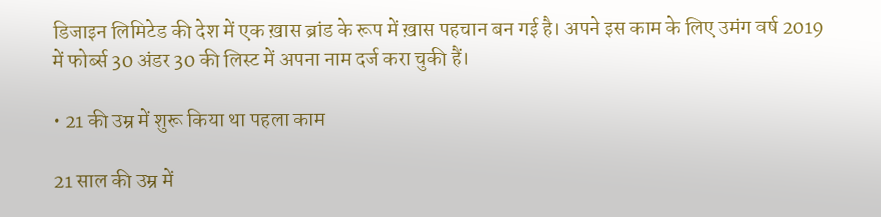डिजाइन लिमिटेड की देश में एक ख़ास ब्रांड के रूप में ख़ास पहचान बन गई है। अपने इस काम के लिए उमंग वर्ष 2019 में फोर्ब्स 30 अंडर 30 की लिस्ट में अपना नाम दर्ज करा चुकी हैं।

• 21 की उम्र में शुरू किया था पहला काम

21 साल की उम्र में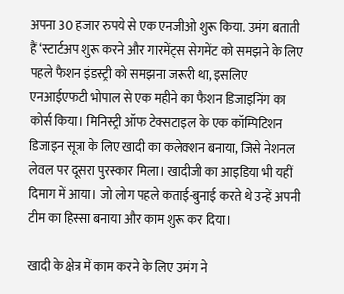अपना 30 हजार रुपये से एक एनजीओ शुरू किया. उमंग बताती हैं ‘स्टार्टअप शुरू करने और गारमेंट्स सेगमेंट को समझने के लिए पहले फैशन इंडस्ट्री को समझना जरूरी था, इसलिए एनआईएफटी भोपाल से एक महीने का फैशन डिजाइनिंग का कोर्स किया। मिनिस्ट्री ऑफ टेक्सटाइल के एक कॉम्पिटिशन डिजाइन सूत्रा के लिए खादी का कलेक्शन बनाया, जिसे नेशनल लेवल पर दूसरा पुरस्कार मिला। खादीजी का आइडिया भी यहीं दिमाग में आया। जो लोग पहले कताई-बुनाई करते थे उन्हें अपनी टीम का हिस्सा बनाया और काम शुरू कर दिया।

खादी के क्षेत्र में काम करने के लिए उमंग ने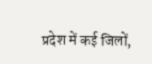प्रदेश में कई जिलों,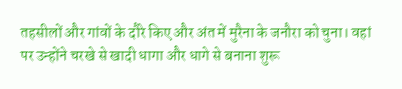तहसीलों और गांवों के दौरे किए और अंत में मुरैना के जनौरा को चुना। वहां पर उन्होंने चरखे से खादी धागा और धागे से बनाना शुरू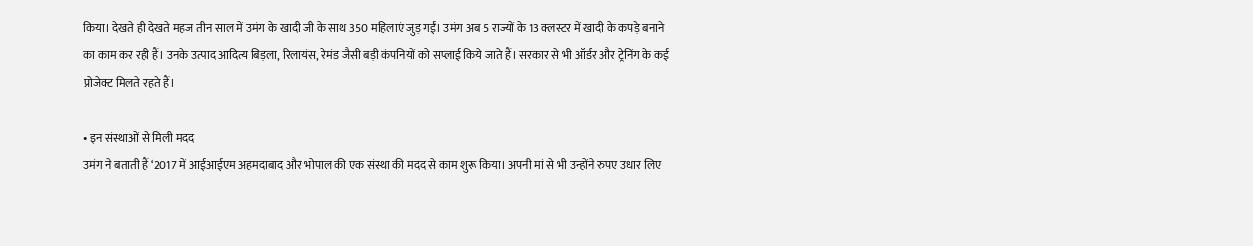किया। देखते ही देखते महज तीन साल में उमंग के खादी जी के साथ 350 महिलाएं जुड़ गईं। उमंग अब 5 राज्यों के 13 क्लस्टर में खादी के कपड़े बनाने का काम कर रही हैं। उनके उत्पाद आदित्य बिड़ला, रिलायंस, रेमंड जैसी बड़ी कंपनियों को सप्लाई किये जाते हैं। सरकार से भी ऑर्डर और ट्रेनिंग के कई प्रोजेक्ट मिलते रहते हैं।

• इन संस्थाओं से मिली मदद
उमंग ने बताती हैं ‘2017 में आईआईएम अहमदाबाद और भोपाल की एक संस्था की मदद से काम शुरू किया। अपनी मां से भी उन्होंने रुपए उधार लिए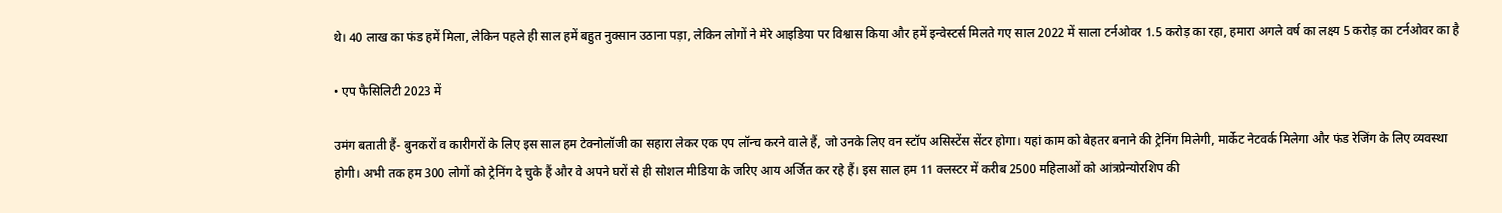थे। 40 लाख का फंड हमें मिला, लेकिन पहले ही साल हमें बहुत नुक्सान उठाना पड़ा, लेकिन लोगों ने मेरे आइडिया पर विश्वास किया और हमें इन्वेस्टर्स मिलते गए साल 2022 में साला टर्नओवर 1.5 करोड़ का रहा, हमारा अगले वर्ष का लक्ष्य 5 करोड़ का टर्नओवर का है

• एप फैसिलिटी 2023 में

उमंग बताती हैं- बुनकरों व कारीगरों के लिए इस साल हम टेक्नोलॉजी का सहारा लेकर एक एप लॉन्च करने वाले हैं, जो उनके लिए वन स्टॉप असिस्टेंस सेंटर होगा। यहां काम को बेहतर बनाने की ट्रेनिंग मिलेगी, मार्केट नेटवर्क मिलेगा और फंड रेजिंग के लिए व्यवस्था होगी। अभी तक हम 300 लोगों को ट्रेनिंग दे चुके हैं और वे अपने घरों से ही सोशल मीडिया के जरिए आय अर्जित कर रहे हैं। इस साल हम 11 क्लस्टर में करीब 2500 महिलाओं को आंत्रप्रेन्योरशिप की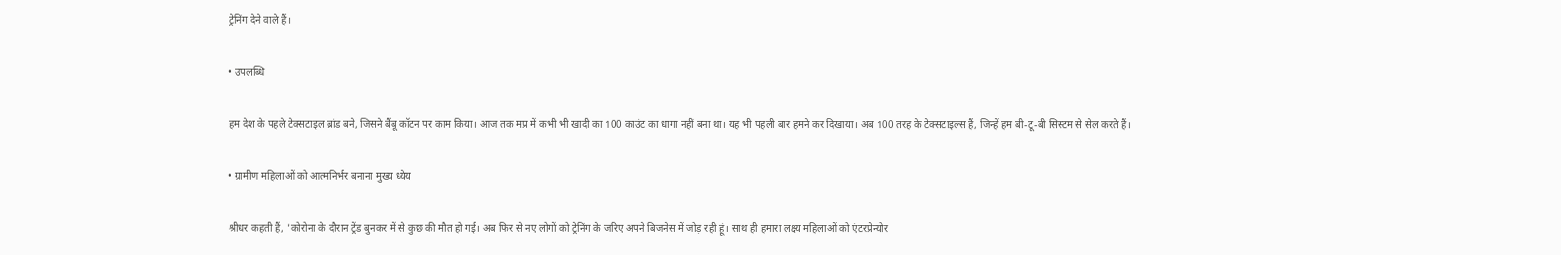ट्रेनिंग देने वाले हैं।

• उपलब्धि

हम देश के पहले टेक्सटाइल ब्रांड बने, जिसने बैंबू कॉटन पर काम किया। आज तक मप्र में कभी भी खादी का 100 काउंट का धागा नहीं बना था। यह भी पहली बार हमने कर दिखाया। अब 100 तरह के टेक्सटाइल्स हैं, जिन्हें हम बी-टू-बी सिस्टम से सेल करते हैं।

• ग्रामीण महिलाओं को आत्मनिर्भर बनाना मुख्य ध्येय

श्रीधर कहती हैं, 'कोरोना के दौरान ट्रेंड बुनकर में से कुछ की मौत हो गई। अब फिर से नए लोगों को ट्रेनिंग के जरिए अपने बिजनेस में जोड़ रही हूं। साथ ही हमारा लक्ष्य महिलाओं को एंटरप्रेन्योर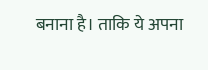बनाना है। ताकि ये अपना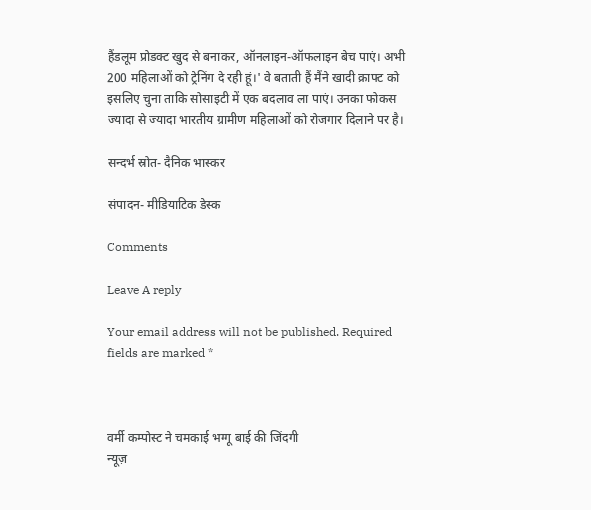हैंडलूम प्रोडक्ट खुद से बनाकर, ऑनलाइन-ऑफलाइन बेच पाएं। अभी 200 महिलाओं को ट्रेनिंग दे रही हूं।' वे बताती हैं मैंने खादी क्राफ्ट को इसलिए चुना ताकि सोसाइटी में एक बदलाव ला पाएं। उनका फोकस ज्यादा से ज्यादा भारतीय ग्रामीण महिलाओं को रोजगार दिलाने पर है।

सन्दर्भ स्रोत- दैनिक भास्कर

संपादन- मीडियाटिक डेस्क

Comments

Leave A reply

Your email address will not be published. Required fields are marked *



वर्मी कम्पोस्ट ने चमकाई भग्गू बाई की जिंदगी
न्यूज़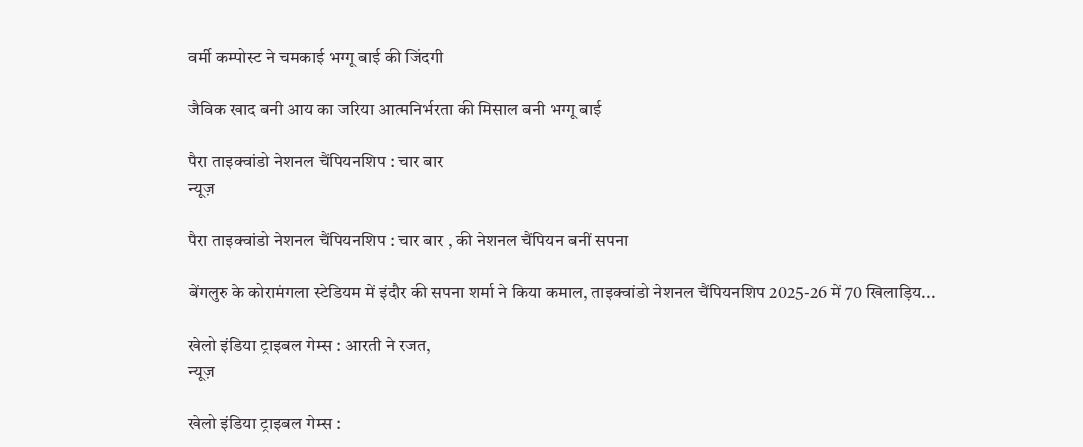वर्मी कम्पोस्ट ने चमकाई भग्गू बाई की जिंदगी

जैविक खाद बनी आय का जरिया आत्मनिर्भरता की मिसाल बनी भग्गू बाई

पैरा ताइक्वांडो नेशनल चैंपियनशिप : चार बार
न्यूज़

पैरा ताइक्वांडो नेशनल चैंपियनशिप : चार बार , की नेशनल चैंपियन बनीं सपना

बेंगलुरु के कोरामंगला स्टेडियम में इंदौर की सपना शर्मा ने किया कमाल, ताइक्वांडो नेशनल चैंपियनशिप 2025-26 में 70 खिलाड़िय...

खेलो इंडिया ट्राइबल गेम्स : आरती ने रजत,
न्यूज़

खेलो इंडिया ट्राइबल गेम्स :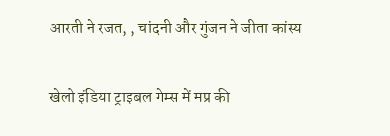आरती ने रजत, , चांदनी और गुंजन ने जीता कांस्य

खेलो इंडिया ट्राइबल गेम्स में मप्र की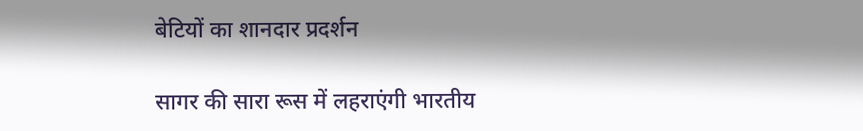बेटियों का शानदार प्रदर्शन

सागर की सारा रूस में लहराएंगी भारतीय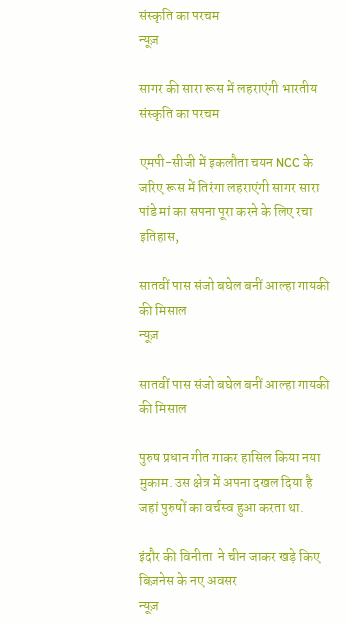संस्कृति का परचम
न्यूज़

सागर की सारा रूस में लहराएंगी भारतीय संस्कृति का परचम

एमपी-सीजी में इकलौता चयन NCC के जरिए रूस में तिरंगा लहराएंगी सागर सारा पांडे मां का सपना पूरा करने के लिए रचा इतिहास,

सातवीं पास संजो बघेल बनीं आल्हा गायकी की मिसाल
न्यूज़

सातवीं पास संजो बघेल बनीं आल्हा गायकी की मिसाल

पुरुष प्रधान गीत गाकर हासिल किया नया मुकाम. उस क्षेत्र में अपना दखल दिया है जहां पुरुषों का वर्चस्व हुआ करता था.

इंदौर की विनीता  ने चीन जाकर खड़े किए बिज़नेस के नए अवसर
न्यूज़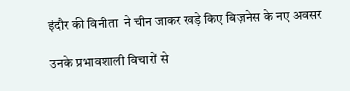इंदौर की विनीता  ने चीन जाकर खड़े किए बिज़नेस के नए अवसर

उनके प्रभावशाली विचारों से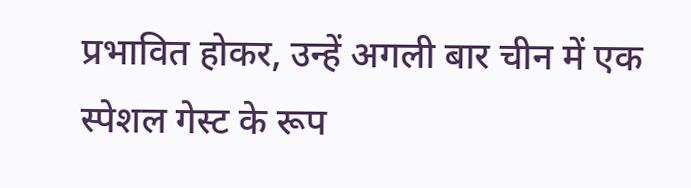प्रभावित होकर, उन्हें अगली बार चीन में एक स्पेशल गेस्ट के रूप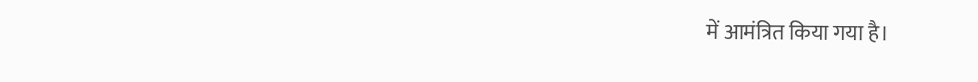में आमंत्रित किया गया है।